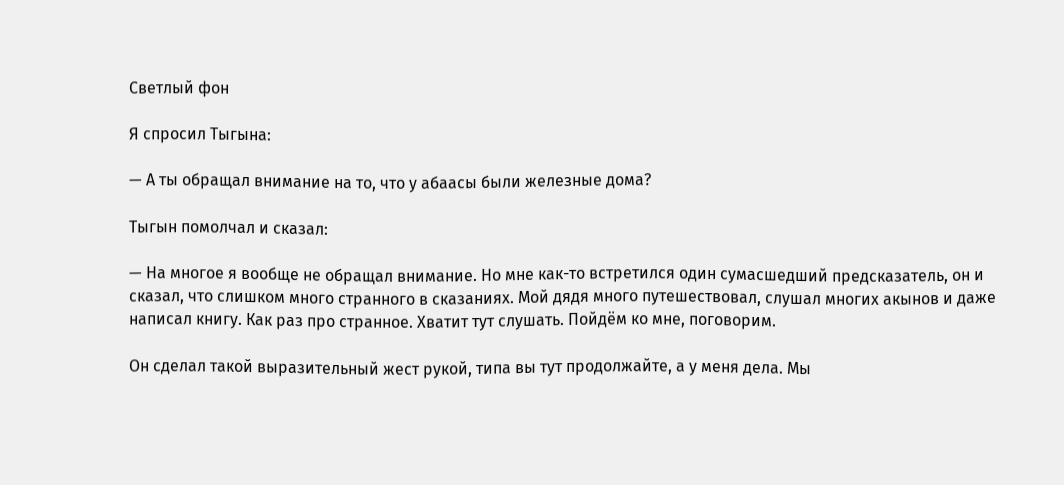Светлый фон

Я спросил Тыгына:

— А ты обращал внимание на то, что у абаасы были железные дома?

Тыгын помолчал и сказал:

— На многое я вообще не обращал внимание. Но мне как-то встретился один сумасшедший предсказатель, он и сказал, что слишком много странного в сказаниях. Мой дядя много путешествовал, слушал многих акынов и даже написал книгу. Как раз про странное. Хватит тут слушать. Пойдём ко мне, поговорим.

Он сделал такой выразительный жест рукой, типа вы тут продолжайте, а у меня дела. Мы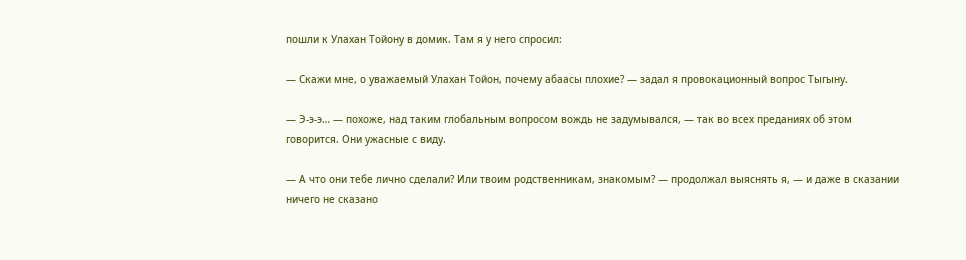пошли к Улахан Тойону в домик. Там я у него спросил:

— Скажи мне, о уважаемый Улахан Тойон, почему абаасы плохие? — задал я провокационный вопрос Тыгыну.

— Э-э-э… — похоже, над таким глобальным вопросом вождь не задумывался, — так во всех преданиях об этом говорится. Они ужасные с виду.

— А что они тебе лично сделали? Или твоим родственникам, знакомым? — продолжал выяснять я, — и даже в сказании ничего не сказано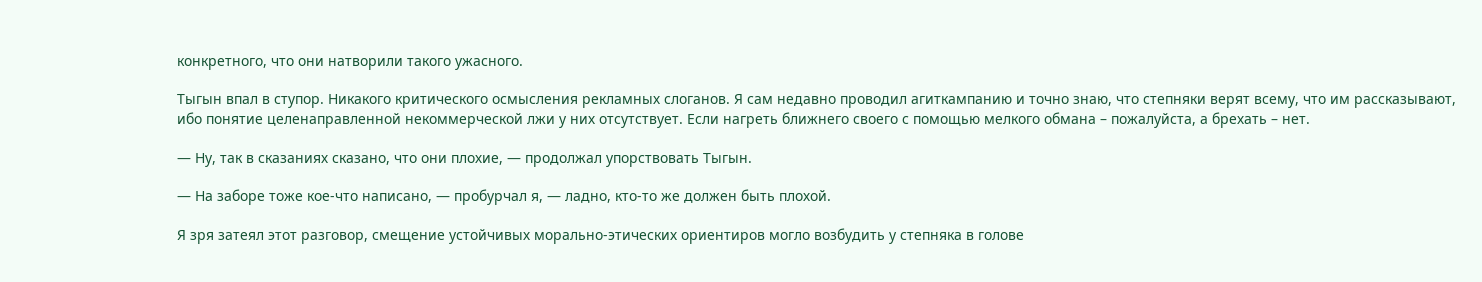конкретного, что они натворили такого ужасного.

Тыгын впал в ступор. Никакого критического осмысления рекламных слоганов. Я сам недавно проводил агиткампанию и точно знаю, что степняки верят всему, что им рассказывают, ибо понятие целенаправленной некоммерческой лжи у них отсутствует. Если нагреть ближнего своего с помощью мелкого обмана – пожалуйста, а брехать – нет.

— Ну, так в сказаниях сказано, что они плохие, — продолжал упорствовать Тыгын.

— На заборе тоже кое-что написано, — пробурчал я, — ладно, кто-то же должен быть плохой.

Я зря затеял этот разговор, смещение устойчивых морально-этических ориентиров могло возбудить у степняка в голове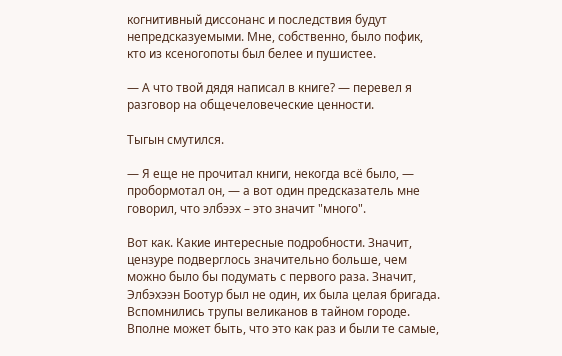когнитивный диссонанс и последствия будут непредсказуемыми. Мне, собственно, было пофик, кто из ксеногопоты был белее и пушистее.

— А что твой дядя написал в книге? — перевел я разговор на общечеловеческие ценности.

Тыгын смутился.

— Я еще не прочитал книги, некогда всё было, — пробормотал он, — а вот один предсказатель мне говорил, что элбээх – это значит "много".

Вот как. Какие интересные подробности. Значит, цензуре подверглось значительно больше, чем можно было бы подумать с первого раза. Значит, Элбэхээн Боотур был не один, их была целая бригада. Вспомнились трупы великанов в тайном городе. Вполне может быть, что это как раз и были те самые,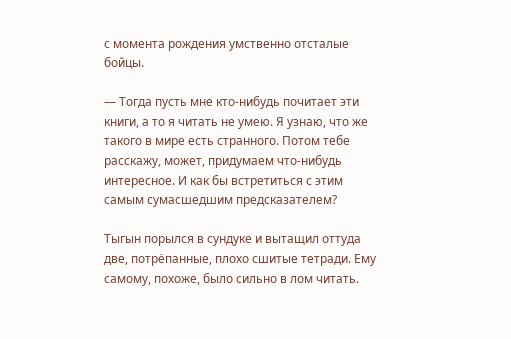с момента рождения умственно отсталые бойцы.

— Тогда пусть мне кто-нибудь почитает эти книги, а то я читать не умею. Я узнаю, что же такого в мире есть странного. Потом тебе расскажу, может, придумаем что-нибудь интересное. И как бы встретиться с этим самым сумасшедшим предсказателем?

Тыгын порылся в сундуке и вытащил оттуда две, потрёпанные, плохо сшитые тетради. Ему самому, похоже, было сильно в лом читать.